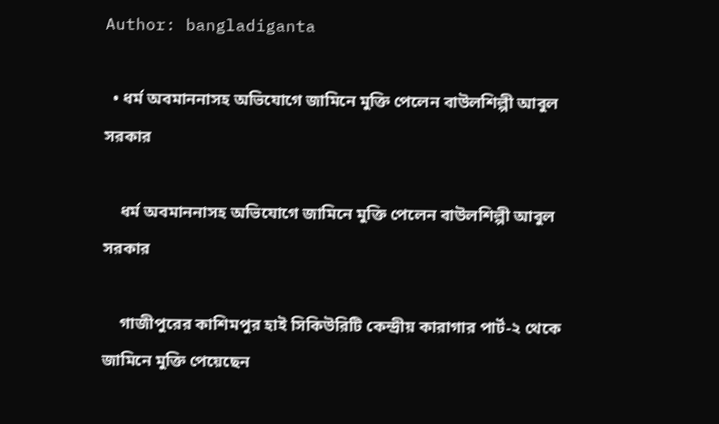Author: bangladiganta

  • ধর্ম অবমাননাসহ অভিযোগে জামিনে মুক্তি পেলেন বাউলশিল্পী আবুল সরকার

    ধর্ম অবমাননাসহ অভিযোগে জামিনে মুক্তি পেলেন বাউলশিল্পী আবুল সরকার

    গাজীপুরের কাশিমপুর হাই সিকিউরিটি কেন্দ্রীয় কারাগার পার্ট-২ থেকে জামিনে মুক্তি পেয়েছেন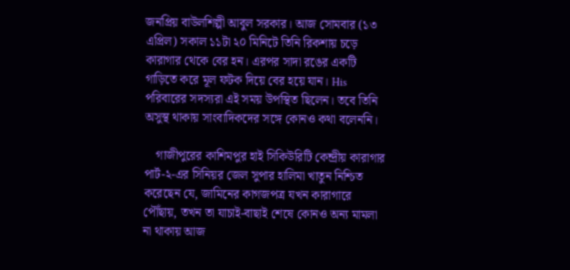জনপ্রিয় বাউলশিল্পী আবুল সরকার। আজ সোমবার (১৩ এপ্রিল) সকাল ১১টা ২০ মিনিটে তিনি রিকশায় চড়ে কারাগার থেকে বের হন। এরপর সাদা রঙের একটি গাড়িতে করে মূল ফটক দিয়ে বের হয়ে যান। His পরিবারের সদস্যরা এই সময় উপস্থিত ছিলেন। তবে তিনি অসুস্থ থাকায় সাংবাদিকদের সঙ্গে কোনও কথা বলেননি।

    গাজীপুরের কাশিমপুর হাই সিকিউরিটি কেন্দ্রীয় কারাগার পার্ট-২-এর সিনিয়র জেল সুপার হালিমা খাতুন নিশ্চিত করেছেন যে, জামিনের কাগজপত্র যখন কারাগারে পৌঁছায়, তখন তা যাচাই-বাছাই শেষে কোনও অন্য মামলা না থাকায় আজ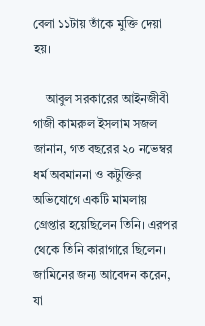বেলা ১১টায় তাঁকে মুক্তি দেয়া হয়।

    আবুল সরকারের আইনজীবী গাজী কামরুল ইসলাম সজল জানান, গত বছরের ২০ নভেম্বর ধর্ম অবমাননা ও কটুক্তির অভিযোগে একটি মামলায় গ্রেপ্তার হয়েছিলেন তিনি। এরপর থেকে তিনি কারাগারে ছিলেন। জামিনের জন্য আবেদন করেন, যা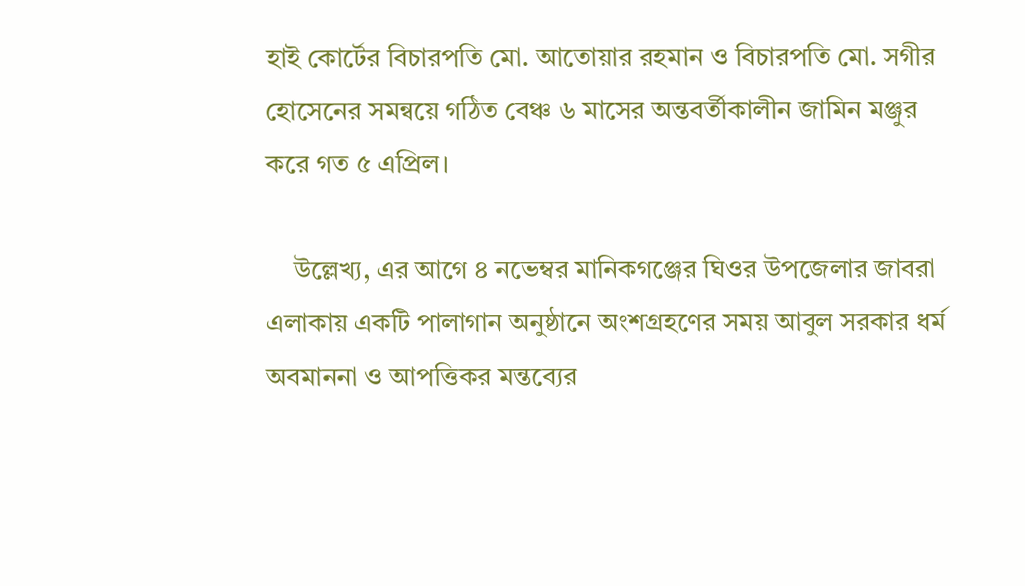হাই কোর্টের বিচারপতি মো. আতোয়ার রহমান ও বিচারপতি মো. সগীর হোসেনের সমন্বয়ে গঠিত বেঞ্চ ৬ মাসের অন্তবর্তীকালীন জামিন মঞ্জুর করে গত ৫ এপ্রিল।

    উল্লেখ্য, এর আগে ৪ নভেম্বর মানিকগঞ্জের ঘিওর উপজেলার জাবরা এলাকায় একটি পালাগান অনুষ্ঠানে অংশগ্রহণের সময় আবুল সরকার ধর্ম অবমাননা ও আপত্তিকর মন্তব্যের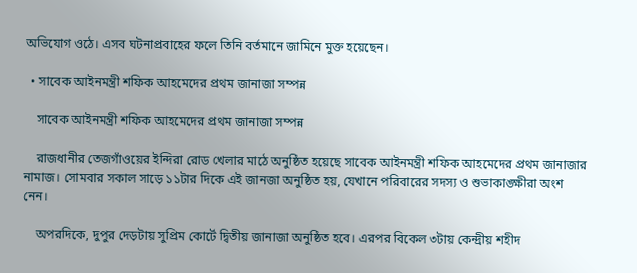অভিযোগ ওঠে। এসব ঘটনাপ্রবাহের ফলে তিনি বর্তমানে জামিনে মুক্ত হয়েছেন।

  • সাবেক আইনমন্ত্রী শফিক আহমেদের প্রথম জানাজা সম্পন্ন

    সাবেক আইনমন্ত্রী শফিক আহমেদের প্রথম জানাজা সম্পন্ন

    রাজধানীর তেজগাঁওয়ের ইন্দিরা রোড খেলার মাঠে অনুষ্ঠিত হয়েছে সাবেক আইনমন্ত্রী শফিক আহমেদের প্রথম জানাজার নামাজ। সোমবার সকাল সাড়ে ১১টার দিকে এই জানজা অনুষ্ঠিত হয়, যেখানে পরিবারের সদস্য ও শুভাকাঙ্ক্ষীরা অংশ নেন।

    অপরদিকে, দুপুর দেড়টায় সুপ্রিম কোর্টে দ্বিতীয় জানাজা অনুষ্ঠিত হবে। এরপর বিকেল ৩টায় কেন্দ্রীয় শহীদ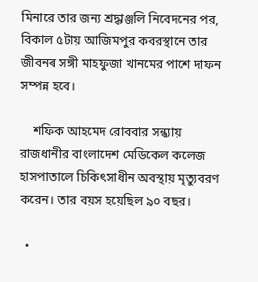মিনারে তার জন্য শ্রদ্ধাঞ্জলি নিবেদনের পর, বিকাল ৫টায় আজিমপুর কবরস্থানে তার জীবনৰ সঙ্গী মাহফুজা খানমের পাশে দাফন সম্পন্ন হবে।

    শফিক আহমেদ রোববার সন্ধ্যায় রাজধানীর বাংলাদেশ মেডিকেল কলেজ হাসপাতালে চিকিৎসাধীন অবস্থায় মৃত্যুবরণ করেন। তার বয়স হয়েছিল ৯০ বছর।

  •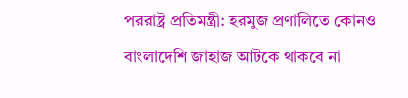পররাষ্ট্র প্রতিমন্ত্রী: হরমুজ প্রণালিতে কোনও বাংলাদেশি জাহাজ আটকে থাকবে না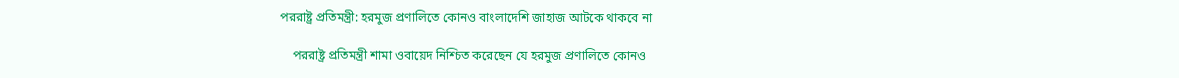পররাষ্ট্র প্রতিমন্ত্রী: হরমুজ প্রণালিতে কোনও বাংলাদেশি জাহাজ আটকে থাকবে না

    পররাষ্ট্র প্রতিমন্ত্রী শামা ওবায়েদ নিশ্চিত করেছেন যে হরমুজ প্রণালিতে কোনও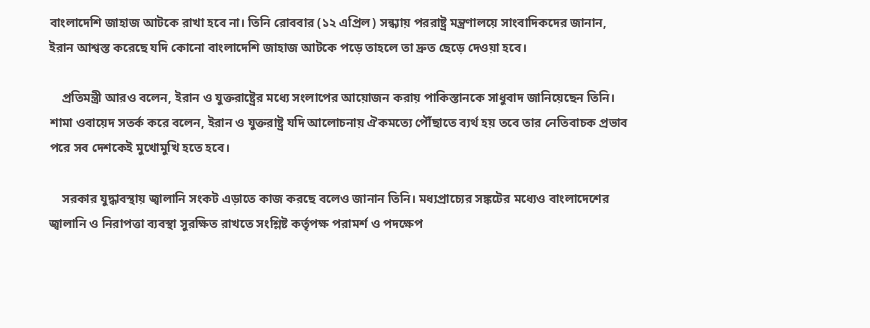বাংলাদেশি জাহাজ আটকে রাখা হবে না। তিনি রোববার (১২ এপ্রিল) সন্ধ্যায় পররাষ্ট্র মন্ত্রণালয়ে সাংবাদিকদের জানান, ইরান আশ্বস্ত করেছে যদি কোনো বাংলাদেশি জাহাজ আটকে পড়ে তাহলে তা দ্রুত ছেড়ে দেওয়া হবে।

    প্রতিমন্ত্রী আরও বলেন, ইরান ও যুক্তরাষ্ট্রের মধ্যে সংলাপের আয়োজন করায় পাকিস্তানকে সাধুবাদ জানিয়েছেন তিনি। শামা ওবায়েদ সতর্ক করে বলেন, ইরান ও যুক্তরাষ্ট্র যদি আলোচনায় ঐকমত্যে পৌঁছাতে ব্যর্থ হয় তবে তার নেতিবাচক প্রভাব পরে সব দেশকেই মুখোমুখি হতে হবে।

    সরকার যুদ্ধাবস্থায় জ্বালানি সংকট এড়াতে কাজ করছে বলেও জানান তিনি। মধ্যপ্রাচ্যের সঙ্কটের মধ্যেও বাংলাদেশের জ্বালানি ও নিরাপত্তা ব্যবস্থা সুরক্ষিত রাখতে সংশ্লিষ্ট কর্তৃপক্ষ পরামর্শ ও পদক্ষেপ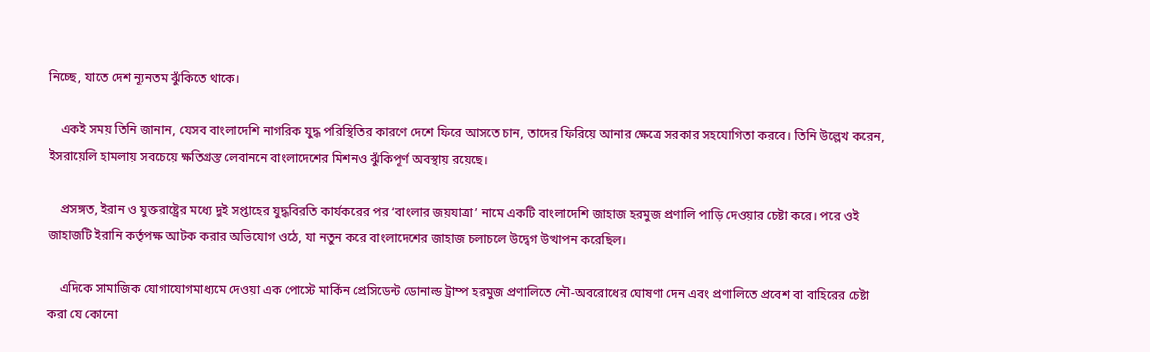নিচ্ছে, যাতে দেশ ন্যূনতম ঝুঁকিতে থাকে।

    একই সময় তিনি জানান, যেসব বাংলাদেশি নাগরিক যুদ্ধ পরিস্থিতির কারণে দেশে ফিরে আসতে চান, তাদের ফিরিয়ে আনার ক্ষেত্রে সরকার সহযোগিতা করবে। তিনি উল্লেখ করেন, ইসরায়েলি হামলায় সবচেয়ে ক্ষতিগ্রস্ত লেবাননে বাংলাদেশের মিশনও ঝুঁকিপূর্ণ অবস্থায় রয়েছে।

    প্রসঙ্গত, ইরান ও যুক্তরাষ্ট্রের মধ্যে দুই সপ্তাহের যুদ্ধবিরতি কার্যকরের পর ‘বাংলার জয়যাত্রা’ নামে একটি বাংলাদেশি জাহাজ হরমুজ প্রণালি পাড়ি দেওয়ার চেষ্টা করে। পরে ওই জাহাজটি ইরানি কর্তৃপক্ষ আটক করার অভিযোগ ওঠে, যা নতুন করে বাংলাদেশের জাহাজ চলাচলে উদ্বেগ উত্থাপন করেছিল।

    এদিকে সামাজিক যোগাযোগমাধ্যমে দেওয়া এক পোস্টে মার্কিন প্রেসিডেন্ট ডোনাল্ড ট্রাম্প হরমুজ প্রণালিতে নৌ-অবরোধের ঘোষণা দেন এবং প্রণালিতে প্রবেশ বা বাহিরের চেষ্টা করা যে কোনো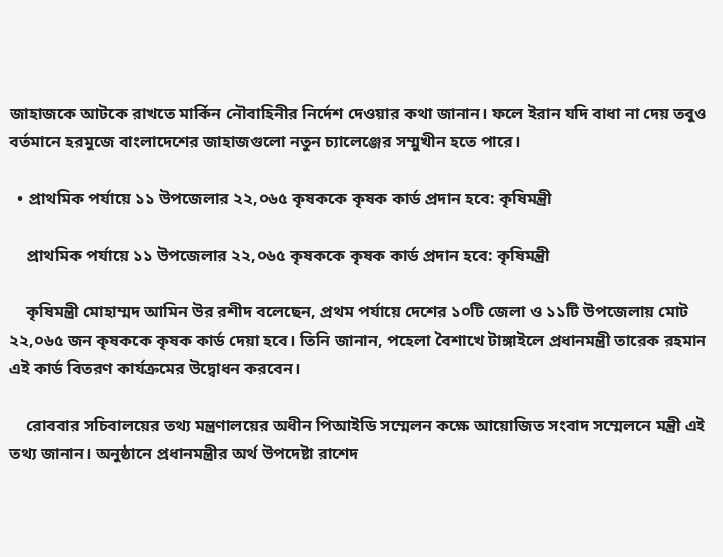জাহাজকে আটকে রাখতে মার্কিন নৌবাহিনীর নির্দেশ দেওয়ার কথা জানান। ফলে ইরান যদি বাধা না দেয় তবুও বর্তমানে হরমুজে বাংলাদেশের জাহাজগুলো নতুন চ্যালেঞ্জের সম্মুখীন হতে পারে।

  • প্রাথমিক পর্যায়ে ১১ উপজেলার ২২,০৬৫ কৃষককে কৃষক কার্ড প্রদান হবে: কৃষিমন্ত্রী

    প্রাথমিক পর্যায়ে ১১ উপজেলার ২২,০৬৫ কৃষককে কৃষক কার্ড প্রদান হবে: কৃষিমন্ত্রী

    কৃষিমন্ত্রী মোহাম্মদ আমিন উর রশীদ বলেছেন, প্রথম পর্যায়ে দেশের ১০টি জেলা ও ১১টি উপজেলায় মোট ২২,০৬৫ জন কৃষককে কৃষক কার্ড দেয়া হবে। তিনি জানান, পহেলা বৈশাখে টাঙ্গাইলে প্রধানমন্ত্রী তারেক রহমান এই কার্ড বিতরণ কার্যক্রমের উদ্বোধন করবেন।

    রোববার সচিবালয়ের তথ্য মন্ত্রণালয়ের অধীন পিআইডি সম্মেলন কক্ষে আয়োজিত সংবাদ সম্মেলনে মন্ত্রী এই তথ্য জানান। অনুষ্ঠানে প্রধানমন্ত্রীর অর্থ উপদেষ্টা রাশেদ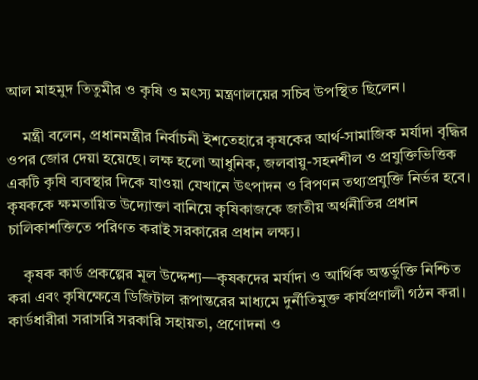আল মাহমুদ তিতুমীর ও কৃষি ও মৎস্য মন্ত্রণালয়ের সচিব উপস্থিত ছিলেন।

    মন্ত্রী বলেন, প্রধানমন্ত্রীর নির্বাচনী ইশতেহারে কৃষকের আর্থ-সামাজিক মর্যাদা বৃদ্ধির ওপর জোর দেয়া হয়েছে। লক্ষ হলো আধুনিক, জলবায়ু-সহনশীল ও প্রযুক্তিভিত্তিক একটি কৃষি ব্যবস্থার দিকে যাওয়া যেখানে উৎপাদন ও বিপণন তথ্যপ্রযুক্তি নির্ভর হবে। কৃষককে ক্ষমতায়িত উদ্যোক্তা বানিয়ে কৃষিকাজকে জাতীয় অর্থনীতির প্রধান চালিকাশক্তিতে পরিণত করাই সরকারের প্রধান লক্ষ্য।

    কৃষক কার্ড প্রকল্পের মূল উদ্দেশ্য—কৃষকদের মর্যাদা ও আর্থিক অন্তর্ভুক্তি নিশ্চিত করা এবং কৃষিক্ষেত্রে ডিজিটাল রূপান্তরের মাধ্যমে দুর্নীতিমুক্ত কার্যপ্রণালী গঠন করা। কার্ডধারীরা সরাসরি সরকারি সহায়তা, প্রণোদনা ও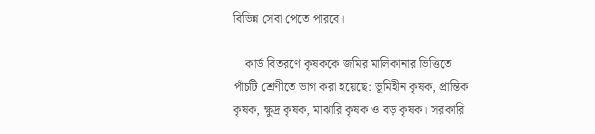বিভিন্ন সেবা পেতে পারবে।

    কার্ড বিতরণে কৃষককে জমির মালিকানার ভিত্তিতে পাঁচটি শ্রেণীতে ভাগ করা হয়েছে: ভূমিহীন কৃষক, প্রান্তিক কৃষক, ক্ষুদ্র কৃষক, মাঝারি কৃষক ও বড় কৃষক। সরকারি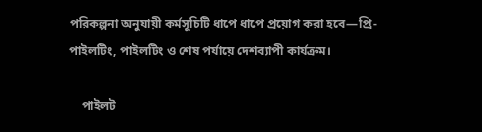পরিকল্পনা অনুযায়ী কর্মসূচিটি ধাপে ধাপে প্রয়োগ করা হবে—প্রি-পাইলটিং, পাইলটিং ও শেষ পর্যায়ে দেশব্যাপী কার্যক্রম।

    পাইলট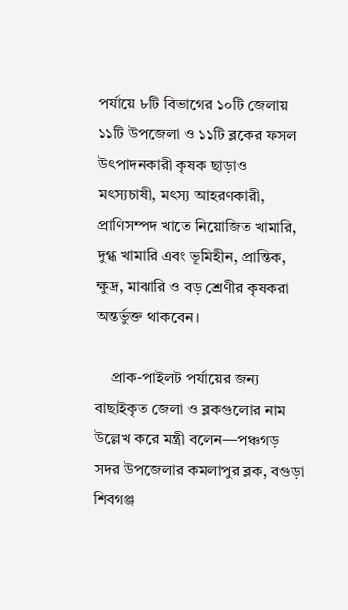পর্যায়ে ৮টি বিভাগের ১০টি জেলায় ১১টি উপজেলা ও ১১টি ব্লকের ফসল উৎপাদনকারী কৃষক ছাড়াও মৎস্যচাষী, মৎস্য আহরণকারী, প্রাণিসম্পদ খাতে নিয়োজিত খামারি, দুগ্ধ খামারি এবং ভূমিহীন, প্রান্তিক, ক্ষুদ্র, মাঝারি ও বড় শ্রেণীর কৃষকরা অন্তর্ভুক্ত থাকবেন।

    প্রাক-পাইলট পর্যায়ের জন্য বাছাইকৃত জেলা ও ব্লকগুলোর নাম উল্লেখ করে মন্ত্রী বলেন—পঞ্চগড় সদর উপজেলার কমলাপুর ব্লক, বগুড়া শিবগঞ্জ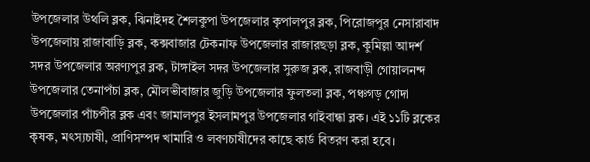উপজেলার উথলি ব্লক, ঝিনাইদহ শৈলকুপা উপজেলার কৃপালপুর ব্লক, পিরোজপুর নেসারাবাদ উপজেলায় রাজাবাড়ি ব্লক, কক্সবাজার টেকনাফ উপজেলার রাজারছড়া ব্লক, কুমিল্লা আদর্শ সদর উপজেলার অরণ্যপুর ব্লক, টাঙ্গাইল সদর উপজেলার সুরুজ ব্লক, রাজবাড়ী গোয়ালনন্দ উপজেলার তেনাপঁচা ব্লক, মৌলভীবাজার জুড়ি উপজেলার ফুলতলা ব্লক, পঞ্চগড় গোদা উপজেলার পাঁচপীর ব্লক এবং জামালপুর ইসলামপুর উপজেলার গাইবান্ধা ব্লক। এই ১১টি ব্লকের কৃষক, মৎস্যচাষী, প্রাণিসম্পদ খামারি ও লবণচাষীদের কাছে কার্ড বিতরণ করা হবে।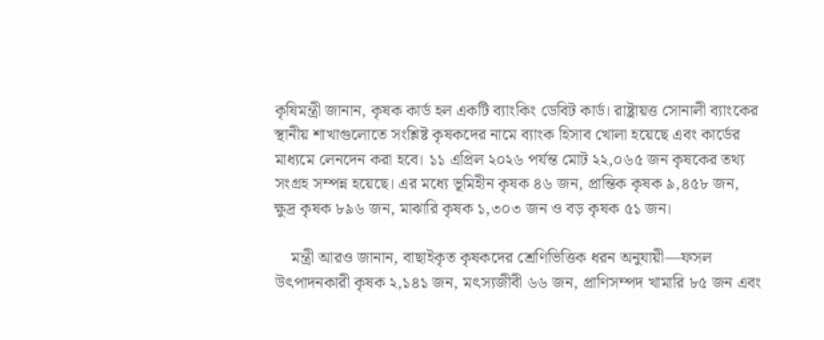কৃষিমন্ত্রী জানান, কৃষক কার্ড হল একটি ব্যাংকিং ডেবিট কার্ড। রাষ্ট্রায়ত্ত সোনালী ব্যাংকের স্থানীয় শাখাগুলোতে সংশ্লিষ্ট কৃষকদের নামে ব্যাংক হিসাব খোলা হয়েছে এবং কার্ডের মাধ্যমে লেনদেন করা হবে। ১১ এপ্রিল ২০২৬ পর্যন্ত মোট ২২,০৬৫ জন কৃষকের তথ্য সংগ্রহ সম্পন্ন হয়েছে। এর মধ্যে ভূমিহীন কৃষক ৪৬ জন, প্রান্তিক কৃষক ৯,৪৫৮ জন, ক্ষুদ্র কৃষক ৮৯৬ জন, মাঝারি কৃষক ১,৩০৩ জন ও বড় কৃষক ৫১ জন।

    মন্ত্রী আরও জানান, বাছাইকৃত কৃষকদের শ্রেণিভিত্তিক ধরন অনুযায়ী—ফসল উৎপাদনকারী কৃষক ২,১৪১ জন, মৎস্যজীবী ৬৬ জন, প্রাণিসম্পদ খামারি ৮৫ জন এবং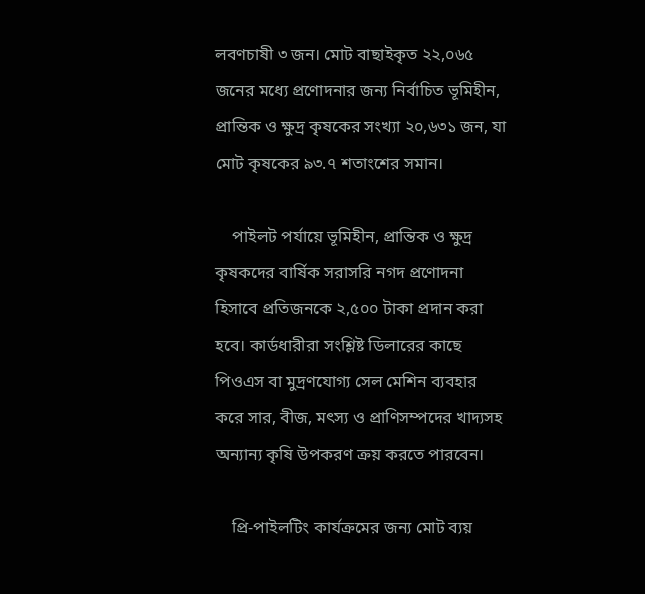লবণচাষী ৩ জন। মোট বাছাইকৃত ২২,০৬৫ জনের মধ্যে প্রণোদনার জন্য নির্বাচিত ভূমিহীন, প্রান্তিক ও ক্ষুদ্র কৃষকের সংখ্যা ২০,৬৩১ জন, যা মোট কৃষকের ৯৩.৭ শতাংশের সমান।

    পাইলট পর্যায়ে ভূমিহীন, প্রান্তিক ও ক্ষুদ্র কৃষকদের বার্ষিক সরাসরি নগদ প্রণোদনা হিসাবে প্রতিজনকে ২,৫০০ টাকা প্রদান করা হবে। কার্ডধারীরা সংশ্লিষ্ট ডিলারের কাছে পিওএস বা মুদ্রণযোগ্য সেল মেশিন ব্যবহার করে সার, বীজ, মৎস্য ও প্রাণিসম্পদের খাদ্যসহ অন্যান্য কৃষি উপকরণ ক্রয় করতে পারবেন।

    প্রি-পাইলটিং কার্যক্রমের জন্য মোট ব্যয়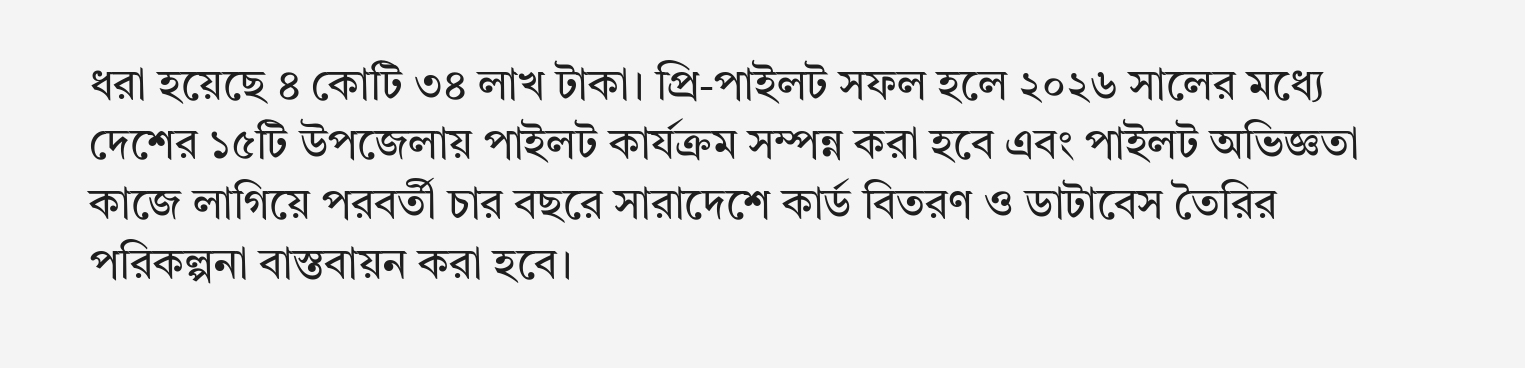ধরা হয়েছে ৪ কোটি ৩৪ লাখ টাকা। প্রি-পাইলট সফল হলে ২০২৬ সালের মধ্যে দেশের ১৫টি উপজেলায় পাইলট কার্যক্রম সম্পন্ন করা হবে এবং পাইলট অভিজ্ঞতা কাজে লাগিয়ে পরবর্তী চার বছরে সারাদেশে কার্ড বিতরণ ও ডাটাবেস তৈরির পরিকল্পনা বাস্তবায়ন করা হবে।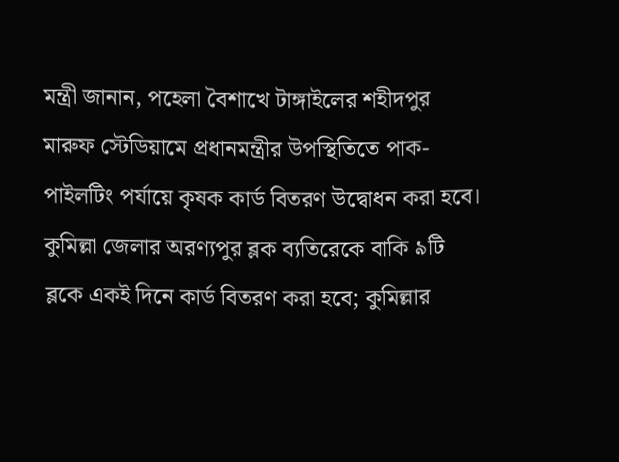মন্ত্রী জানান, পহেলা বৈশাখে টাঙ্গাইলের শহীদপুর মারুফ স্টেডিয়ামে প্রধানমন্ত্রীর উপস্থিতিতে পাক-পাইলটিং পর্যায়ে কৃষক কার্ড বিতরণ উদ্বোধন করা হবে। কুমিল্লা জেলার অরণ্যপুর ব্লক ব্যতিরেকে বাকি ৯টি ব্লকে একই দিনে কার্ড বিতরণ করা হবে; কুমিল্লার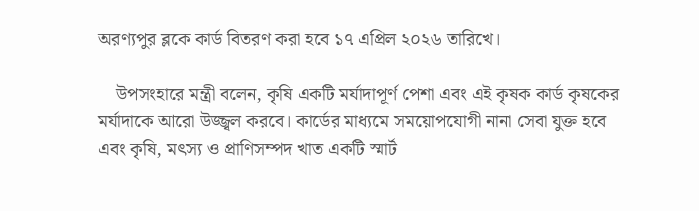অরণ্যপুর ব্লকে কার্ড বিতরণ করা হবে ১৭ এপ্রিল ২০২৬ তারিখে।

    উপসংহারে মন্ত্রী বলেন, কৃষি একটি মর্যাদাপূর্ণ পেশা এবং এই কৃষক কার্ড কৃষকের মর্যাদাকে আরো উজ্জ্বল করবে। কার্ডের মাধ্যমে সময়োপযোগী নানা সেবা যুক্ত হবে এবং কৃষি, মৎস্য ও প্রাণিসম্পদ খাত একটি স্মার্ট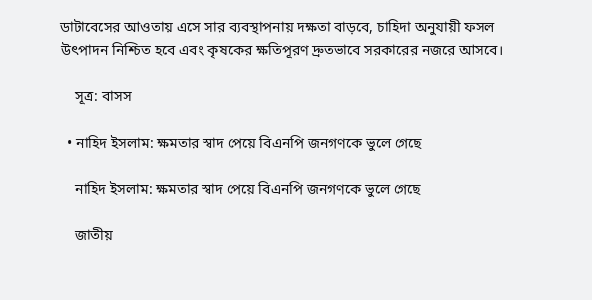ডাটাবেসের আওতায় এসে সার ব্যবস্থাপনায় দক্ষতা বাড়বে, চাহিদা অনুযায়ী ফসল উৎপাদন নিশ্চিত হবে এবং কৃষকের ক্ষতিপূরণ দ্রুতভাবে সরকারের নজরে আসবে।

    সূত্র: বাসস

  • নাহিদ ইসলাম: ক্ষমতার স্বাদ পেয়ে বিএনপি জনগণকে ভুলে গেছে

    নাহিদ ইসলাম: ক্ষমতার স্বাদ পেয়ে বিএনপি জনগণকে ভুলে গেছে

    জাতীয়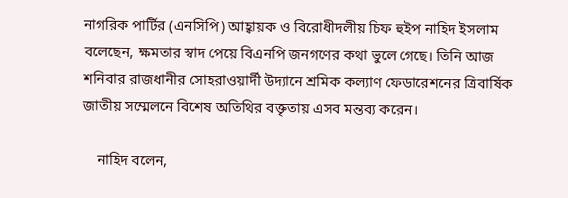নাগরিক পার্টির (এনসিপি) আহ্বায়ক ও বিরোধীদলীয় চিফ হুইপ নাহিদ ইসলাম বলেছেন, ক্ষমতার স্বাদ পেয়ে বিএনপি জনগণের কথা ভুলে গেছে। তিনি আজ শনিবার রাজধানীর সোহরাওয়ার্দী উদ্যানে শ্রমিক কল্যাণ ফেডারেশনের ত্রিবার্ষিক জাতীয় সম্মেলনে বিশেষ অতিথির বক্তৃতায় এসব মন্তব্য করেন।

    নাহিদ বলেন,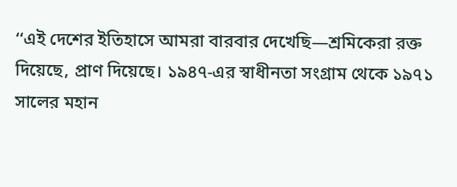‘‘এই দেশের ইতিহাসে আমরা বারবার দেখেছি—শ্রমিকেরা রক্ত দিয়েছে, প্রাণ দিয়েছে। ১৯৪৭-এর স্বাধীনতা সংগ্রাম থেকে ১৯৭১ সালের মহান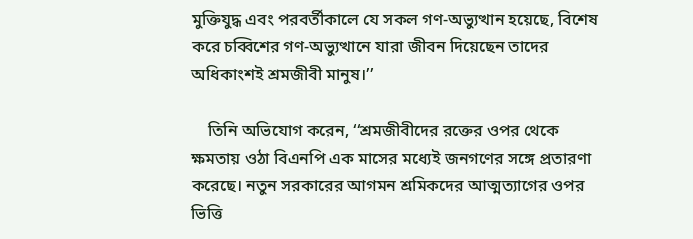মুক্তিযুদ্ধ এবং পরবর্তীকালে যে সকল গণ-অভ্যুত্থান হয়েছে, বিশেষ করে চব্বিশের গণ-অভ্যুত্থানে যারা জীবন দিয়েছেন তাদের অধিকাংশই শ্রমজীবী মানুষ।’’

    তিনি অভিযোগ করেন, ‘‘শ্রমজীবীদের রক্তের ওপর থেকে ক্ষমতায় ওঠা বিএনপি এক মাসের মধ্যেই জনগণের সঙ্গে প্রতারণা করেছে। নতুন সরকারের আগমন শ্রমিকদের আত্মত্যাগের ওপর ভিত্তি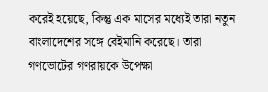করেই হয়েছে, কিন্তু এক মাসের মধ্যেই তারা নতুন বাংলাদেশের সঙ্গে বেইমানি করেছে। তারা গণভোটের গণরায়কে উপেক্ষা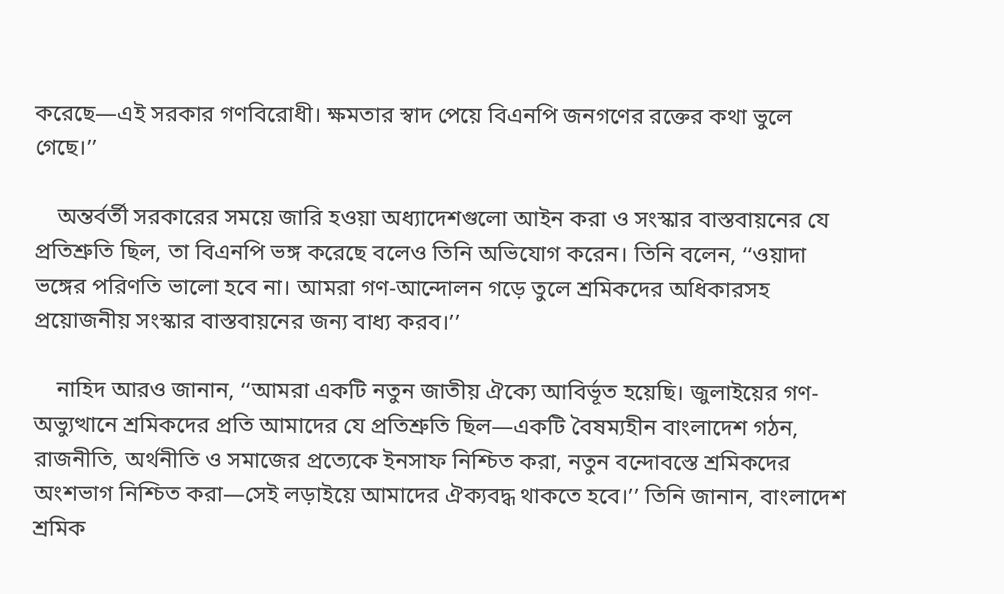করেছে—এই সরকার গণবিরোধী। ক্ষমতার স্বাদ পেয়ে বিএনপি জনগণের রক্তের কথা ভুলে গেছে।’’

    অন্তর্বর্তী সরকারের সময়ে জারি হওয়া অধ্যাদেশগুলো আইন করা ও সংস্কার বাস্তবায়নের যে প্রতিশ্রুতি ছিল, তা বিএনপি ভঙ্গ করেছে বলেও তিনি অভিযোগ করেন। তিনি বলেন, ‘‘ওয়াদা ভঙ্গের পরিণতি ভালো হবে না। আমরা গণ-আন্দোলন গড়ে তুলে শ্রমিকদের অধিকারসহ প্রয়োজনীয় সংস্কার বাস্তবায়নের জন্য বাধ্য করব।’’

    নাহিদ আরও জানান, ‘‘আমরা একটি নতুন জাতীয় ঐক্যে আবির্ভূত হয়েছি। জুলাইয়ের গণ-অভ্যুত্থানে শ্রমিকদের প্রতি আমাদের যে প্রতিশ্রুতি ছিল—একটি বৈষম্যহীন বাংলাদেশ গঠন, রাজনীতি, অর্থনীতি ও সমাজের প্রত্যেকে ইনসাফ নিশ্চিত করা, নতুন বন্দোবস্তে শ্রমিকদের অংশভাগ নিশ্চিত করা—সেই লড়াইয়ে আমাদের ঐক্যবদ্ধ থাকতে হবে।’’ তিনি জানান, বাংলাদেশ শ্রমিক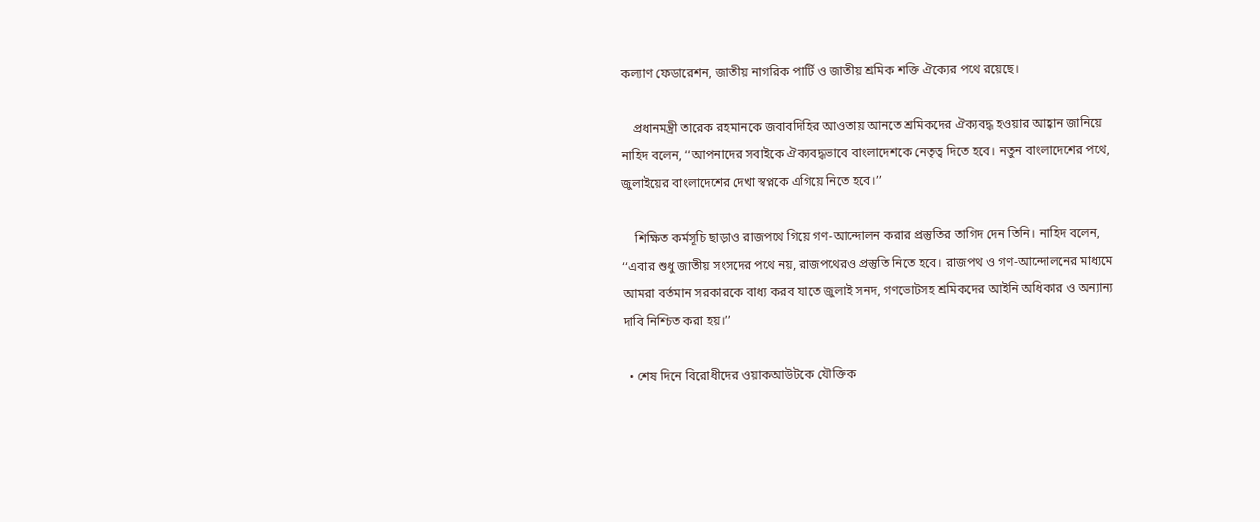কল্যাণ ফেডারেশন, জাতীয় নাগরিক পার্টি ও জাতীয় শ্রমিক শক্তি ঐক্যের পথে রয়েছে।

    প্রধানমন্ত্রী তারেক রহমানকে জবাবদিহির আওতায় আনতে শ্রমিকদের ঐক্যবদ্ধ হওয়ার আহ্বান জানিয়ে নাহিদ বলেন, ‘‘আপনাদের সবাইকে ঐক্যবদ্ধভাবে বাংলাদেশকে নেতৃত্ব দিতে হবে। নতুন বাংলাদেশের পথে, জুলাইয়ের বাংলাদেশের দেখা স্বপ্নকে এগিয়ে নিতে হবে।’’

    শিক্ষিত কর্মসূচি ছাড়াও রাজপথে গিয়ে গণ-আন্দোলন করার প্রস্তুতির তাগিদ দেন তিনি। নাহিদ বলেন, ‘‘এবার শুধু জাতীয় সংসদের পথে নয়, রাজপথেরও প্রস্তুতি নিতে হবে। রাজপথ ও গণ-আন্দোলনের মাধ্যমে আমরা বর্তমান সরকারকে বাধ্য করব যাতে জুলাই সনদ, গণভোটসহ শ্রমিকদের আইনি অধিকার ও অন্যান্য দাবি নিশ্চিত করা হয়।’’

  • শেষ দিনে বিরোধীদের ওয়াকআউটকে যৌক্তিক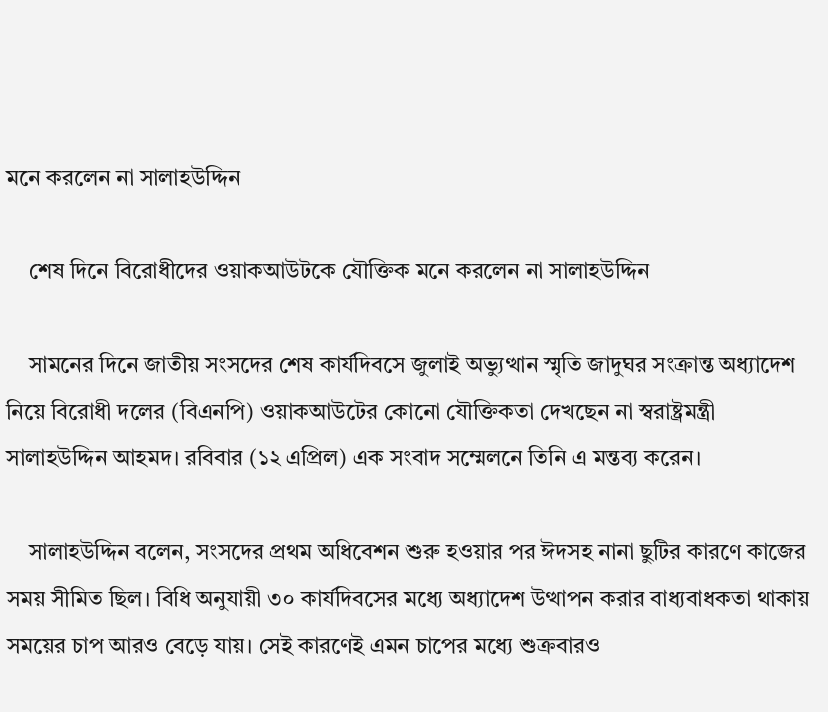মনে করলেন না সালাহউদ্দিন

    শেষ দিনে বিরোধীদের ওয়াকআউটকে যৌক্তিক মনে করলেন না সালাহউদ্দিন

    সামনের দিনে জাতীয় সংসদের শেষ কার্যদিবসে জুলাই অভ্যুত্থান স্মৃতি জাদুঘর সংক্রান্ত অধ্যাদেশ নিয়ে বিরোধী দলের (বিএনপি) ওয়াকআউটের কোনো যৌক্তিকতা দেখছেন না স্বরাষ্ট্রমন্ত্রী সালাহউদ্দিন আহমদ। রবিবার (১২ এপ্রিল) এক সংবাদ সম্মেলনে তিনি এ মন্তব্য করেন।

    সালাহউদ্দিন বলেন, সংসদের প্রথম অধিবেশন শুরু হওয়ার পর ঈদসহ নানা ছুটির কারণে কাজের সময় সীমিত ছিল। বিধি অনুযায়ী ৩০ কার্যদিবসের মধ্যে অধ্যাদেশ উত্থাপন করার বাধ্যবাধকতা থাকায় সময়ের চাপ আরও বেড়ে যায়। সেই কারণেই এমন চাপের মধ্যে শুক্রবারও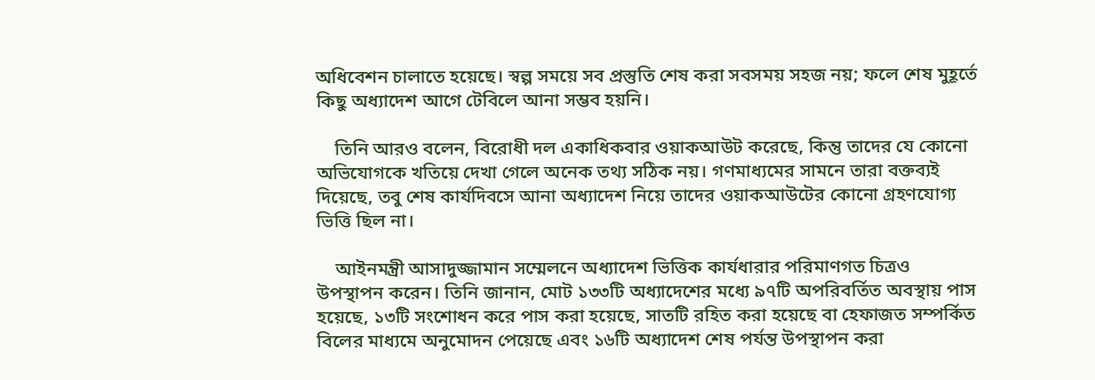অধিবেশন চালাতে হয়েছে। স্বল্প সময়ে সব প্রস্তুতি শেষ করা সবসময় সহজ নয়; ফলে শেষ মুহূর্তে কিছু অধ্যাদেশ আগে টেবিলে আনা সম্ভব হয়নি।

    তিনি আরও বলেন, বিরোধী দল একাধিকবার ওয়াকআউট করেছে, কিন্তু তাদের যে কোনো অভিযোগকে খতিয়ে দেখা গেলে অনেক তথ্য সঠিক নয়। গণমাধ্যমের সামনে তারা বক্তব্যই দিয়েছে, তবু শেষ কার্যদিবসে আনা অধ্যাদেশ নিয়ে তাদের ওয়াকআউটের কোনো গ্রহণযোগ্য ভিত্তি ছিল না।

    আইনমন্ত্রী আসাদুজ্জামান সম্মেলনে অধ্যাদেশ ভিত্তিক কার্যধারার পরিমাণগত চিত্রও উপস্থাপন করেন। তিনি জানান, মোট ১৩৩টি অধ্যাদেশের মধ্যে ৯৭টি অপরিবর্তিত অবস্থায় পাস হয়েছে, ১৩টি সংশোধন করে পাস করা হয়েছে, সাতটি রহিত করা হয়েছে বা হেফাজত সম্পর্কিত বিলের মাধ্যমে অনুমোদন পেয়েছে এবং ১৬টি অধ্যাদেশ শেষ পর্যন্ত উপস্থাপন করা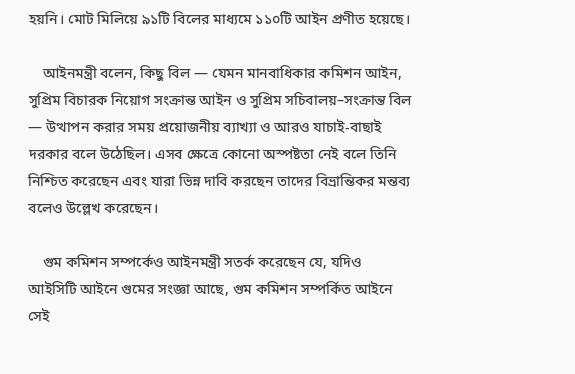হয়নি। মোট মিলিয়ে ৯১টি বিলের মাধ্যমে ১১০টি আইন প্রণীত হয়েছে।

    আইনমন্ত্রী বলেন, কিছু বিল — যেমন মানবাধিকার কমিশন আইন, সুপ্রিম বিচারক নিয়োগ সংক্রান্ত আইন ও সুপ্রিম সচিবালয়–সংক্রান্ত বিল — উত্থাপন করার সময় প্রয়োজনীয় ব্যাখ্যা ও আরও যাচাই-বাছাই দরকার বলে উঠেছিল। এসব ক্ষেত্রে কোনো অস্পষ্টতা নেই বলে তিনি নিশ্চিত করেছেন এবং যারা ভিন্ন দাবি করছেন তাদের বিভ্রান্তিকর মন্তব্য বলেও উল্লেখ করেছেন।

    গুম কমিশন সম্পর্কেও আইনমন্ত্রী সতর্ক করেছেন যে, যদিও আইসিটি আইনে গুমের সংজ্ঞা আছে, গুম কমিশন সম্পর্কিত আইনে সেই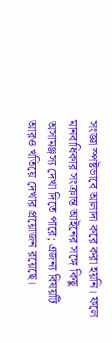সংজ্ঞা স্পষ্টভাবে আলাদা করে করা হয়নি। ফলে মানবাধিকার সংক্রান্ত আইনের সঙ্গে কিছু অসামঞ্জস্য দেখা দিতে পারে; এজন্য বিষয়টি আরও খতিয়ে দেখার প্রয়োজন রয়েছে।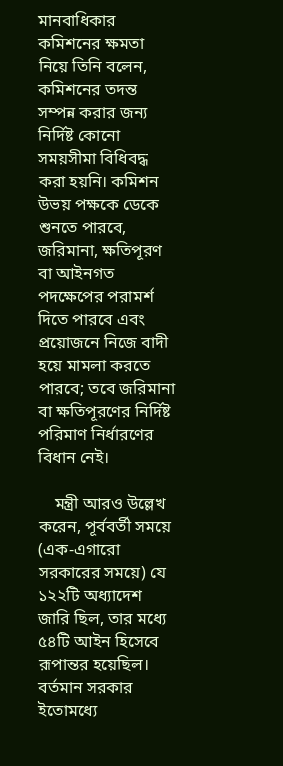মানবাধিকার কমিশনের ক্ষমতা নিয়ে তিনি বলেন, কমিশনের তদন্ত সম্পন্ন করার জন্য নির্দিষ্ট কোনো সময়সীমা বিধিবদ্ধ করা হয়নি। কমিশন উভয় পক্ষকে ডেকে শুনতে পারবে, জরিমানা, ক্ষতিপূরণ বা আইনগত পদক্ষেপের পরামর্শ দিতে পারবে এবং প্রয়োজনে নিজে বাদী হয়ে মামলা করতে পারবে; তবে জরিমানা বা ক্ষতিপূরণের নির্দিষ্ট পরিমাণ নির্ধারণের বিধান নেই।

    মন্ত্রী আরও উল্লেখ করেন, পূর্ববর্তী সময়ে (এক-এগারো সরকারের সময়ে) যে ১২২টি অধ্যাদেশ জারি ছিল, তার মধ্যে ৫৪টি আইন হিসেবে রূপান্তর হয়েছিল। বর্তমান সরকার ইতোমধ্যে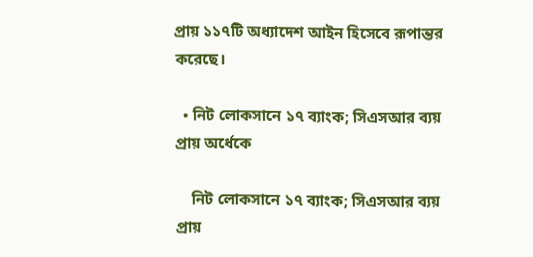প্রায় ১১৭টি অধ্যাদেশ আইন হিসেবে রূপান্তর করেছে।

  • নিট লোকসানে ১৭ ব্যাংক; সিএসআর ব্যয় প্রায় অর্ধেকে

    নিট লোকসানে ১৭ ব্যাংক; সিএসআর ব্যয় প্রায়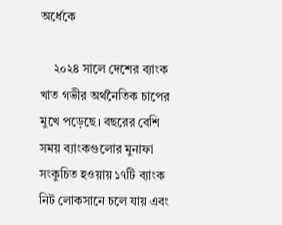অর্ধেকে

    ২০২৪ সালে দেশের ব্যাংক খাত গভীর অর্থনৈতিক চাপের মুখে পড়েছে। বছরের বেশি সময় ব্যাংকগুলোর মুনাফা সংকুচিত হওয়ায় ১৭টি ব্যাংক নিট লোকসানে চলে যায় এবং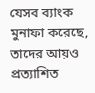যেসব ব্যাংক মুনাফা করেছে, তাদের আয়ও প্রত্যাশিত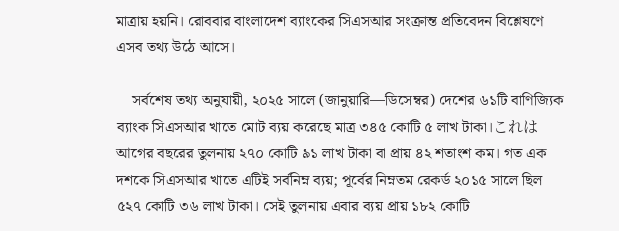মাত্রায় হয়নি। রোববার বাংলাদেশ ব্যাংকের সিএসআর সংক্রান্ত প্রতিবেদন বিশ্লেষণে এসব তথ্য উঠে আসে।

    সর্বশেষ তথ্য অনুযায়ী, ২০২৫ সালে (জানুয়ারি—ডিসেম্বর) দেশের ৬১টি বাণিজ্যিক ব্যাংক সিএসআর খাতে মোট ব্যয় করেছে মাত্র ৩৪৫ কোটি ৫ লাখ টাকা।これは আগের বছরের তুলনায় ২৭০ কোটি ৯১ লাখ টাকা বা প্রায় ৪২ শতাংশ কম। গত এক দশকে সিএসআর খাতে এটিই সর্বনিম্ন ব্যয়; পূর্বের নিম্নতম রেকর্ড ২০১৫ সালে ছিল ৫২৭ কোটি ৩৬ লাখ টাকা। সেই তুলনায় এবার ব্যয় প্রায় ১৮২ কোটি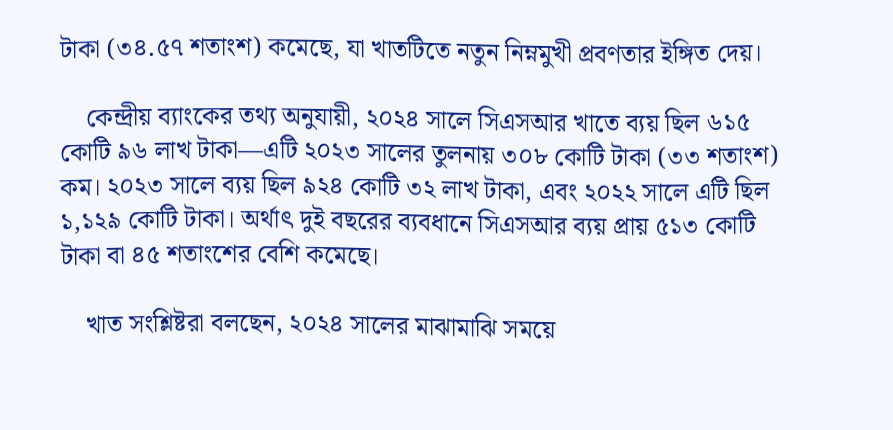টাকা (৩৪.৫৭ শতাংশ) কমেছে, যা খাতটিতে নতুন নিম্নমুখী প্রবণতার ইঙ্গিত দেয়।

    কেন্দ্রীয় ব্যাংকের তথ্য অনুযায়ী, ২০২৪ সালে সিএসআর খাতে ব্যয় ছিল ৬১৫ কোটি ৯৬ লাখ টাকা—এটি ২০২৩ সালের তুলনায় ৩০৮ কোটি টাকা (৩৩ শতাংশ) কম। ২০২৩ সালে ব্যয় ছিল ৯২৪ কোটি ৩২ লাখ টাকা, এবং ২০২২ সালে এটি ছিল ১,১২৯ কোটি টাকা। অর্থাৎ দুই বছরের ব্যবধানে সিএসআর ব্যয় প্রায় ৫১৩ কোটি টাকা বা ৪৫ শতাংশের বেশি কমেছে।

    খাত সংশ্লিষ্টরা বলছেন, ২০২৪ সালের মাঝামাঝি সময়ে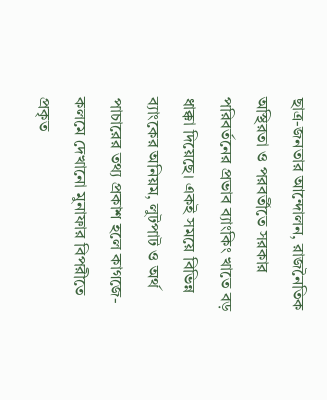ছাত্র-জনতার আন্দোলন, রাজনৈতিক অস্থিরতা ও পরবর্তীতে সরকার পরিবর্তনের প্রভাব ব্যাংকিং খাতে বড় ধাক্কা দিয়েছে। একই সময়ে বিভিন্ন ব্যাংকের অনিয়ম, লুটপাট ও অর্থ পাচারের তথ্য প্রকাশ হলে কাগজে-কলমে দেখানো মুনাফার বিপরীতে প্রকৃত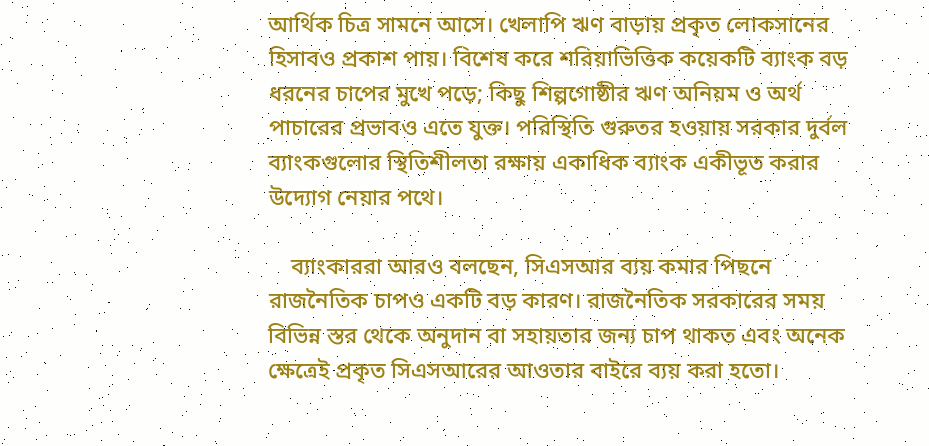আর্থিক চিত্র সামনে আসে। খেলাপি ঋণ বাড়ায় প্রকৃত লোকসানের হিসাবও প্রকাশ পায়। বিশেষ করে শরিয়াভিত্তিক কয়েকটি ব্যাংক বড় ধরনের চাপের মুখে পড়ে; কিছু শিল্পগোষ্ঠীর ঋণ অনিয়ম ও অর্থ পাচারের প্রভাবও এতে যুক্ত। পরিস্থিতি গুরুতর হওয়ায় সরকার দুর্বল ব্যাংকগুলোর স্থিতিশীলতা রক্ষায় একাধিক ব্যাংক একীভূত করার উদ্যোগ নেয়ার পথে।

    ব্যাংকাররা আরও বলছেন, সিএসআর ব্যয় কমার পিছনে রাজনৈতিক চাপও একটি বড় কারণ। রাজনৈতিক সরকারের সময় বিভিন্ন স্তর থেকে অনুদান বা সহায়তার জন্য চাপ থাকত এবং অনেক ক্ষেত্রেই প্রকৃত সিএসআরের আওতার বাইরে ব্যয় করা হতো।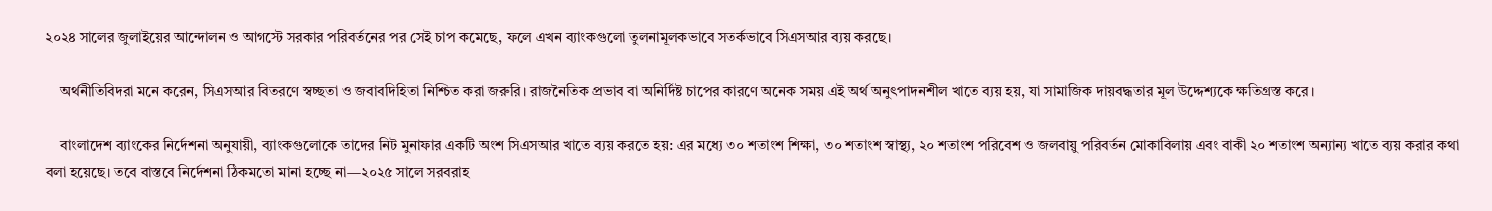২০২৪ সালের জুলাইয়ের আন্দোলন ও আগস্টে সরকার পরিবর্তনের পর সেই চাপ কমেছে, ফলে এখন ব্যাংকগুলো তুলনামূলকভাবে সতর্কভাবে সিএসআর ব্যয় করছে।

    অর্থনীতিবিদরা মনে করেন, সিএসআর বিতরণে স্বচ্ছতা ও জবাবদিহিতা নিশ্চিত করা জরুরি। রাজনৈতিক প্রভাব বা অনির্দিষ্ট চাপের কারণে অনেক সময় এই অর্থ অনুৎপাদনশীল খাতে ব্যয় হয়, যা সামাজিক দায়বদ্ধতার মূল উদ্দেশ্যকে ক্ষতিগ্রস্ত করে।

    বাংলাদেশ ব্যাংকের নির্দেশনা অনুযায়ী, ব্যাংকগুলোকে তাদের নিট মুনাফার একটি অংশ সিএসআর খাতে ব্যয় করতে হয়: এর মধ্যে ৩০ শতাংশ শিক্ষা, ৩০ শতাংশ স্বাস্থ্য, ২০ শতাংশ পরিবেশ ও জলবায়ু পরিবর্তন মোকাবিলায় এবং বাকী ২০ শতাংশ অন্যান্য খাতে ব্যয় করার কথা বলা হয়েছে। তবে বাস্তবে নির্দেশনা ঠিকমতো মানা হচ্ছে না—২০২৫ সালে সরবরাহ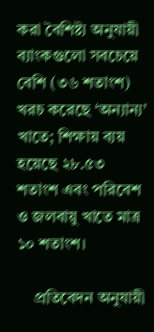করা বৈশিষ্ট্য অনুযায়ী ব্যাংকগুলো সবচেয়ে বেশি (৩৬ শতাংশ) খরচ করেছে ‘অন্যান্য’ খাতে; শিক্ষায় ব্যয় হয়েছে ২৮.৫৩ শতাংশ এবং পরিবেশ ও জলবায়ু খাতে মাত্র ১০ শতাংশ।

    প্রতিবেদন অনুযায়ী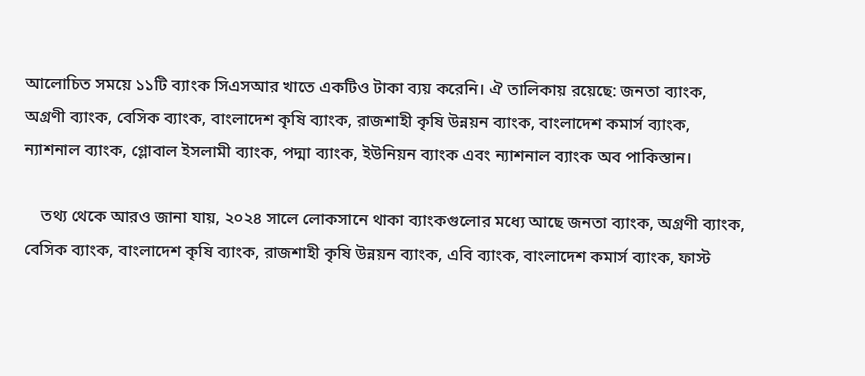আলোচিত সময়ে ১১টি ব্যাংক সিএসআর খাতে একটিও টাকা ব্যয় করেনি। ঐ তালিকায় রয়েছে: জনতা ব্যাংক, অগ্রণী ব্যাংক, বেসিক ব্যাংক, বাংলাদেশ কৃষি ব্যাংক, রাজশাহী কৃষি উন্নয়ন ব্যাংক, বাংলাদেশ কমার্স ব্যাংক, ন্যাশনাল ব্যাংক, গ্লোবাল ইসলামী ব্যাংক, পদ্মা ব্যাংক, ইউনিয়ন ব্যাংক এবং ন্যাশনাল ব্যাংক অব পাকিস্তান।

    তথ্য থেকে আরও জানা যায়, ২০২৪ সালে লোকসানে থাকা ব্যাংকগুলোর মধ্যে আছে জনতা ব্যাংক, অগ্রণী ব্যাংক, বেসিক ব্যাংক, বাংলাদেশ কৃষি ব্যাংক, রাজশাহী কৃষি উন্নয়ন ব্যাংক, এবি ব্যাংক, বাংলাদেশ কমার্স ব্যাংক, ফাস্ট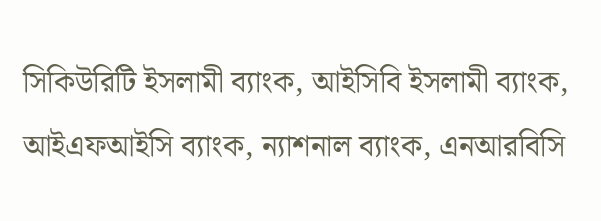সিকিউরিটি ইসলামী ব্যাংক, আইসিবি ইসলামী ব্যাংক, আইএফআইসি ব্যাংক, ন্যাশনাল ব্যাংক, এনআরবিসি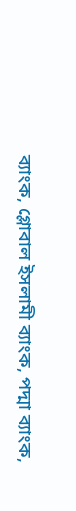ব্যাংক, গ্লোবাল ইসলামী ব্যাংক, পদ্মা ব্যাংক,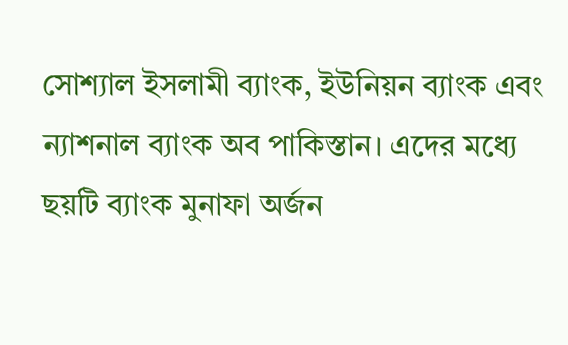সোশ্যাল ইসলামী ব্যাংক, ইউনিয়ন ব্যাংক এবং ন্যাশনাল ব্যাংক অব পাকিস্তান। এদের মধ্যে ছয়টি ব্যাংক মুনাফা অর্জন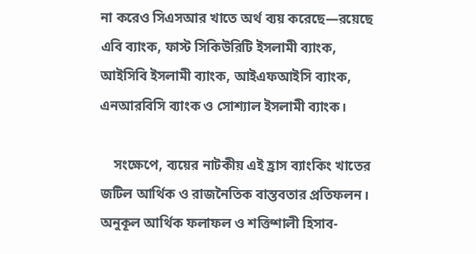না করেও সিএসআর খাতে অর্থ ব্যয় করেছে—রয়েছে এবি ব্যাংক, ফাস্ট সিকিউরিটি ইসলামী ব্যাংক, আইসিবি ইসলামী ব্যাংক, আইএফআইসি ব্যাংক, এনআরবিসি ব্যাংক ও সোশ্যাল ইসলামী ব্যাংক।

    সংক্ষেপে, ব্যয়ের নাটকীয় এই হ্রাস ব্যাংকিং খাতের জটিল আর্থিক ও রাজনৈতিক বাস্তবতার প্রতিফলন। অনুকূল আর্থিক ফলাফল ও শক্তিশালী হিসাব-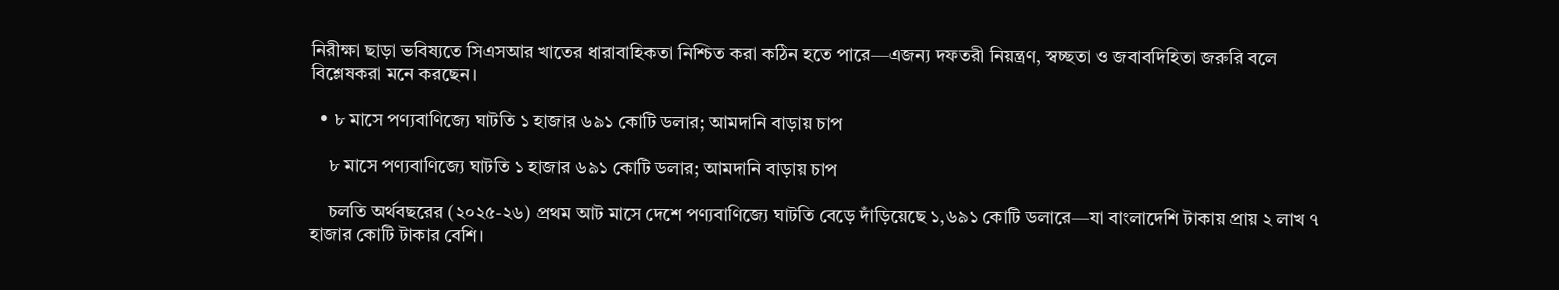নিরীক্ষা ছাড়া ভবিষ্যতে সিএসআর খাতের ধারাবাহিকতা নিশ্চিত করা কঠিন হতে পারে—এজন্য দফতরী নিয়ন্ত্রণ, স্বচ্ছতা ও জবাবদিহিতা জরুরি বলে বিশ্লেষকরা মনে করছেন।

  • ৮ মাসে পণ্যবাণিজ্যে ঘাটতি ১ হাজার ৬৯১ কোটি ডলার; আমদানি বাড়ায় চাপ

    ৮ মাসে পণ্যবাণিজ্যে ঘাটতি ১ হাজার ৬৯১ কোটি ডলার; আমদানি বাড়ায় চাপ

    চলতি অর্থবছরের (২০২৫-২৬) প্রথম আট মাসে দেশে পণ্যবাণিজ্যে ঘাটতি বেড়ে দাঁড়িয়েছে ১,৬৯১ কোটি ডলারে—যা বাংলাদেশি টাকায় প্রায় ২ লাখ ৭ হাজার কোটি টাকার বেশি।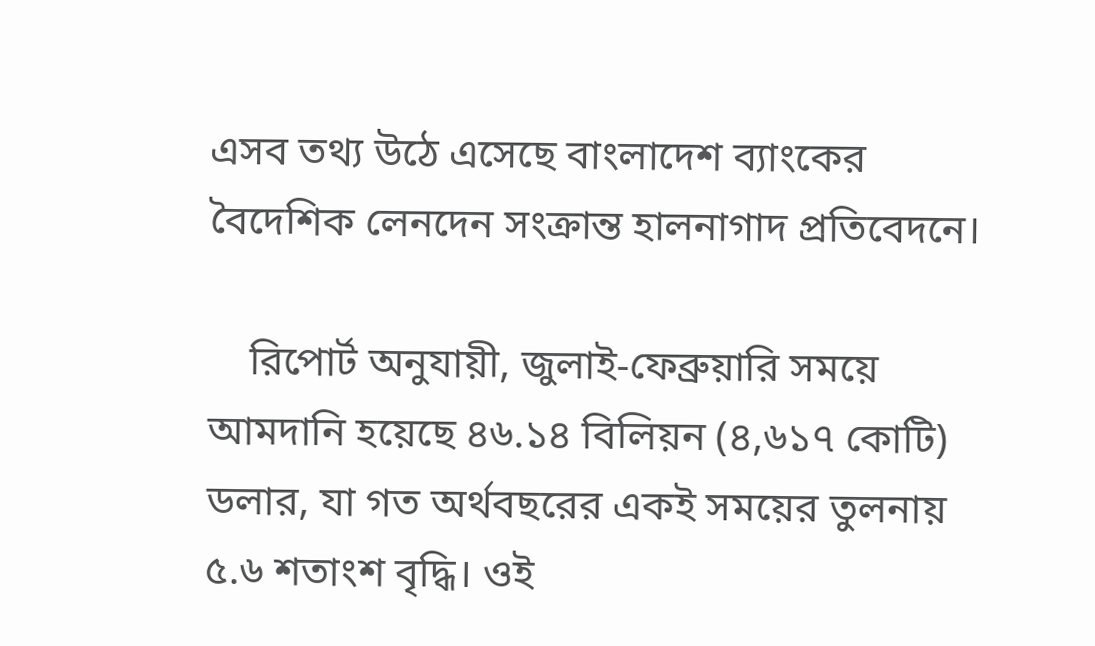এসব তথ্য উঠে এসেছে বাংলাদেশ ব্যাংকের বৈদেশিক লেনদেন সংক্রান্ত হালনাগাদ প্রতিবেদনে।

    রিপোর্ট অনুযায়ী, জুলাই-ফেব্রুয়ারি সময়ে আমদানি হয়েছে ৪৬.১৪ বিলিয়ন (৪,৬১৭ কোটি) ডলার, যা গত অর্থবছরের একই সময়ের তুলনায় ৫.৬ শতাংশ বৃদ্ধি। ওই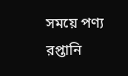সময়ে পণ্য রপ্তানি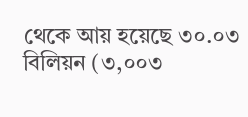থেকে আয় হয়েছে ৩০.০৩ বিলিয়ন (৩,০০৩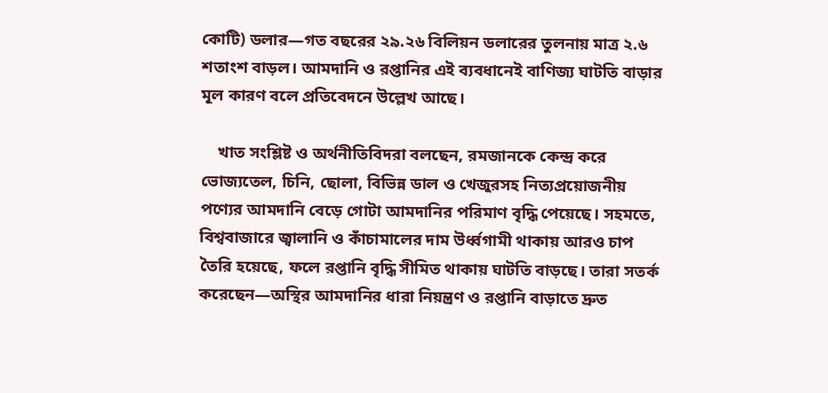কোটি) ডলার—গত বছরের ২৯.২৬ বিলিয়ন ডলারের তুলনায় মাত্র ২.৬ শতাংশ বাড়ল। আমদানি ও রপ্তানির এই ব্যবধানেই বাণিজ্য ঘাটতি বাড়ার মূল কারণ বলে প্রতিবেদনে উল্লেখ আছে।

    খাত সংশ্লিষ্ট ও অর্থনীতিবিদরা বলছেন, রমজানকে কেন্দ্র করে ভোজ্যতেল, চিনি, ছোলা, বিভিন্ন ডাল ও খেজুরসহ নিত্যপ্রয়োজনীয় পণ্যের আমদানি বেড়ে গোটা আমদানির পরিমাণ বৃদ্ধি পেয়েছে। সহমতে, বিশ্ববাজারে জ্বালানি ও কাঁচামালের দাম উর্ধ্বগামী থাকায় আরও চাপ তৈরি হয়েছে, ফলে রপ্তানি বৃদ্ধি সীমিত থাকায় ঘাটতি বাড়ছে। তারা সতর্ক করেছেন—অস্থির আমদানির ধারা নিয়ন্ত্রণ ও রপ্তানি বাড়াতে দ্রুত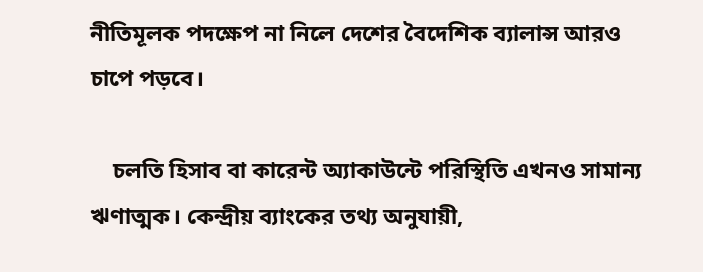নীতিমূলক পদক্ষেপ না নিলে দেশের বৈদেশিক ব্যালান্স আরও চাপে পড়বে।

    চলতি হিসাব বা কারেন্ট অ্যাকাউন্টে পরিস্থিতি এখনও সামান্য ঋণাত্মক। কেন্দ্রীয় ব্যাংকের তথ্য অনুযায়ী,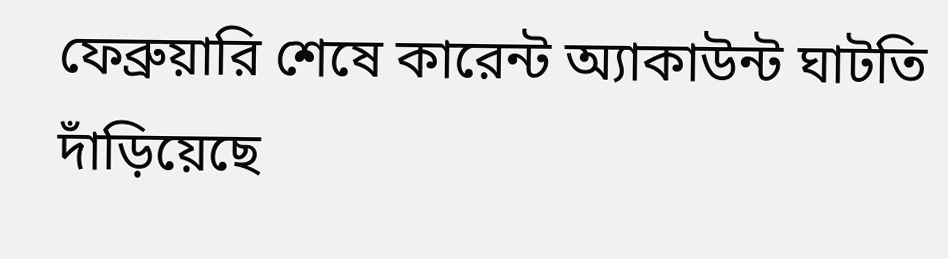ফেব্রুয়ারি শেষে কারেন্ট অ্যাকাউন্ট ঘাটতি দাঁড়িয়েছে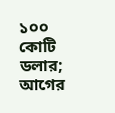১০০ কোটি ডলার; আগের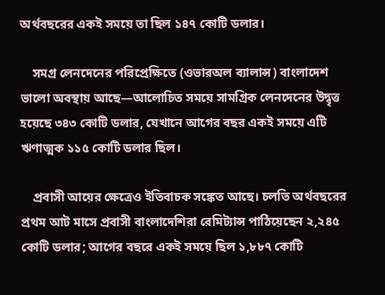অর্থবছরের একই সময়ে তা ছিল ১৪৭ কোটি ডলার।

    সমগ্র লেনদেনের পরিপ্রেক্ষিতে (ওভারঅল ব্যালান্স) বাংলাদেশ ভালো অবস্থায় আছে—আলোচিত সময়ে সামগ্রিক লেনদেনের উদ্বৃত্ত হয়েছে ৩৪৩ কোটি ডলার, যেখানে আগের বছর একই সময়ে এটি ঋণাত্মক ১১৫ কোটি ডলার ছিল।

    প্রবাসী আয়ের ক্ষেত্রেও ইতিবাচক সঙ্কেত আছে। চলতি অর্থবছরের প্রথম আট মাসে প্রবাসী বাংলাদেশিরা রেমিট্যান্স পাঠিয়েছেন ২,২৪৫ কোটি ডলার; আগের বছরে একই সময়ে ছিল ১,৮৮৭ কোটি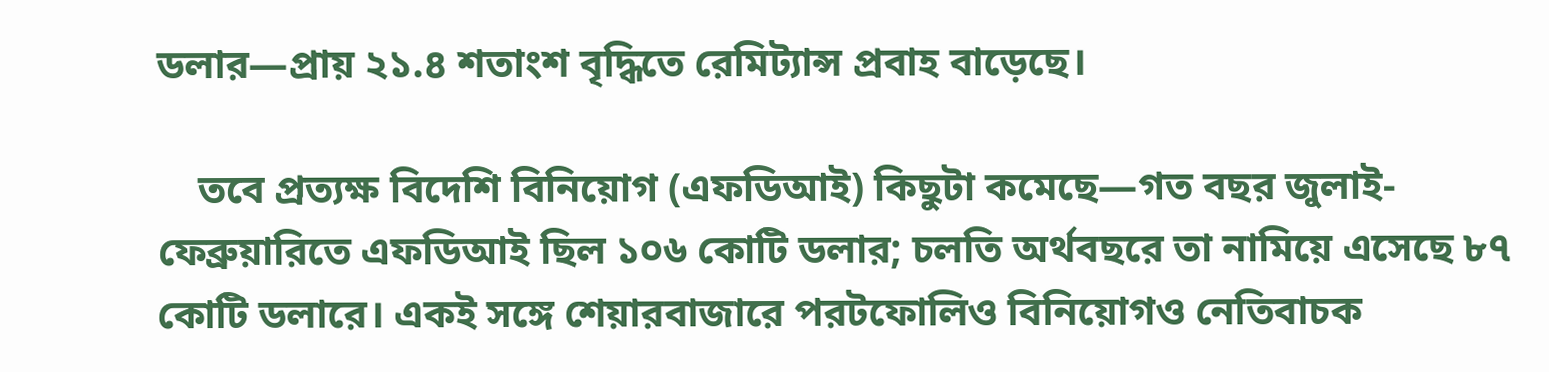ডলার—প্রায় ২১.৪ শতাংশ বৃদ্ধিতে রেমিট্যান্স প্রবাহ বাড়েছে।

    তবে প্রত্যক্ষ বিদেশি বিনিয়োগ (এফডিআই) কিছুটা কমেছে—গত বছর জুলাই-ফেব্রুয়ারিতে এফডিআই ছিল ১০৬ কোটি ডলার; চলতি অর্থবছরে তা নামিয়ে এসেছে ৮৭ কোটি ডলারে। একই সঙ্গে শেয়ারবাজারে পরটফোলিও বিনিয়োগও নেতিবাচক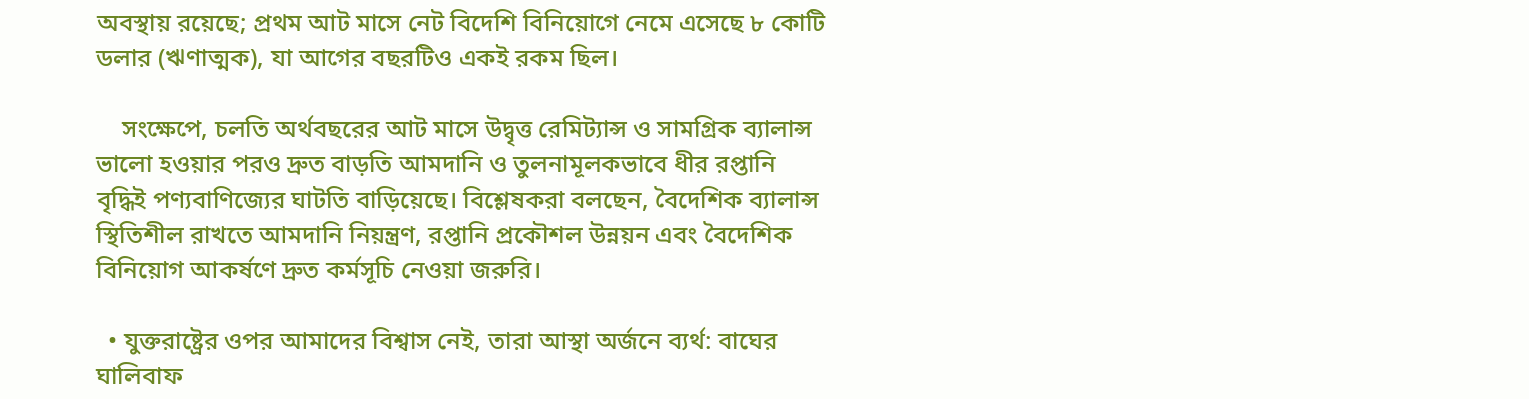অবস্থায় রয়েছে; প্রথম আট মাসে নেট বিদেশি বিনিয়োগে নেমে এসেছে ৮ কোটি ডলার (ঋণাত্মক), যা আগের বছরটিও একই রকম ছিল।

    সংক্ষেপে, চলতি অর্থবছরের আট মাসে উদ্বৃত্ত রেমিট্যান্স ও সামগ্রিক ব্যালান্স ভালো হওয়ার পরও দ্রুত বাড়তি আমদানি ও তুলনামূলকভাবে ধীর রপ্তানি বৃদ্ধিই পণ্যবাণিজ্যের ঘাটতি বাড়িয়েছে। বিশ্লেষকরা বলছেন, বৈদেশিক ব্যালান্স স্থিতিশীল রাখতে আমদানি নিয়ন্ত্রণ, রপ্তানি প্রকৌশল উন্নয়ন এবং বৈদেশিক বিনিয়োগ আকর্ষণে দ্রুত কর্মসূচি নেওয়া জরুরি।

  • যুক্তরাষ্ট্রের ওপর আমাদের বিশ্বাস নেই, তারা আস্থা অর্জনে ব্যর্থ: বাঘের ঘালিবাফ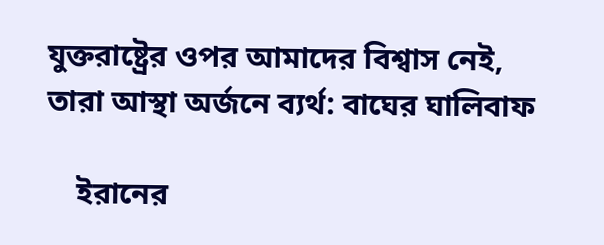যুক্তরাষ্ট্রের ওপর আমাদের বিশ্বাস নেই, তারা আস্থা অর্জনে ব্যর্থ: বাঘের ঘালিবাফ

    ইরানের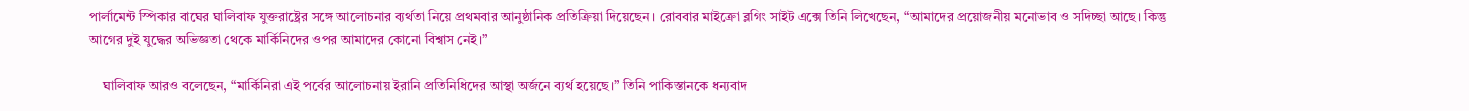পার্লামেন্ট স্পিকার বাঘের ঘালিবাফ যুক্তরাষ্ট্রের সঙ্গে আলোচনার ব্যর্থতা নিয়ে প্রথমবার আনুষ্ঠানিক প্রতিক্রিয়া দিয়েছেন। রোববার মাইক্রো ব্লগিং সাইট এক্সে তিনি লিখেছেন, “আমাদের প্রয়োজনীয় মনোভাব ও সদিচ্ছা আছে। কিন্তু আগের দুই যুদ্ধের অভিজ্ঞতা থেকে মার্কিনিদের ওপর আমাদের কোনো বিশ্বাস নেই।”

    ঘালিবাফ আরও বলেছেন, “মার্কিনিরা এই পর্বের আলোচনায় ইরানি প্রতিনিধিদের আস্থা অর্জনে ব্যর্থ হয়েছে।” তিনি পাকিস্তানকে ধন্যবাদ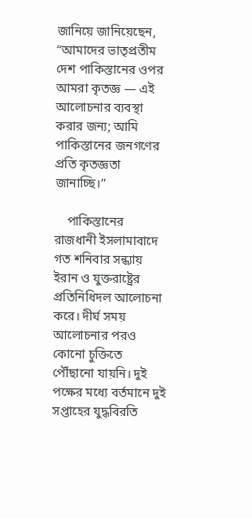জানিয়ে জানিয়েছেন, “আমাদের ভাতৃপ্রতীম দেশ পাকিস্তানের ওপর আমরা কৃতজ্ঞ — এই আলোচনার ব্যবস্থা করার জন্য; আমি পাকিস্তানের জনগণের প্রতি কৃতজ্ঞতা জানাচ্ছি।”

    পাকিস্তানের রাজধানী ইসলামাবাদে গত শনিবার সন্ধ্যায় ইরান ও যুক্তরাষ্ট্রের প্রতিনিধিদল আলোচনা করে। দীর্ঘ সময় আলোচনার পরও কোনো চুক্তিতে পৌঁছানো যায়নি। দুই পক্ষের মধ্যে বর্তমানে দুই সপ্তাহের যুদ্ধবিরতি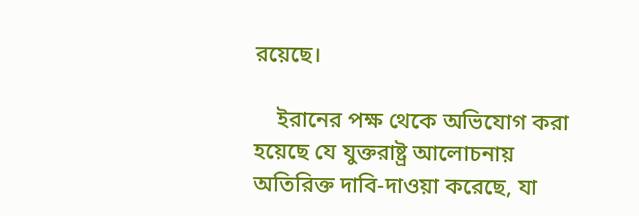রয়েছে।

    ইরানের পক্ষ থেকে অভিযোগ করা হয়েছে যে যুক্তরাষ্ট্র আলোচনায় অতিরিক্ত দাবি-দাওয়া করেছে, যা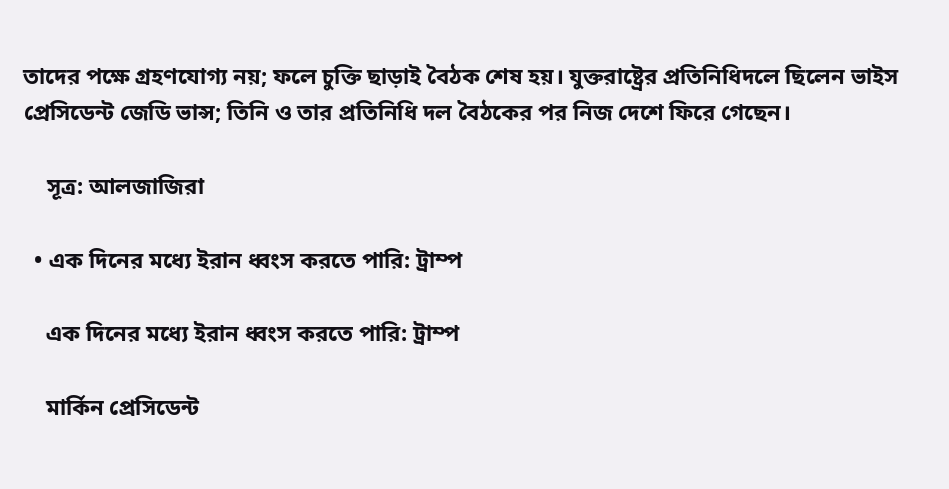তাদের পক্ষে গ্রহণযোগ্য নয়; ফলে চুক্তি ছাড়াই বৈঠক শেষ হয়। যুক্তরাষ্ট্রের প্রতিনিধিদলে ছিলেন ভাইস প্রেসিডেন্ট জেডি ভান্স; তিনি ও তার প্রতিনিধি দল বৈঠকের পর নিজ দেশে ফিরে গেছেন।

    সূত্র: আলজাজিরা

  • এক দিনের মধ্যে ইরান ধ্বংস করতে পারি: ট্রাম্প

    এক দিনের মধ্যে ইরান ধ্বংস করতে পারি: ট্রাম্প

    মার্কিন প্রেসিডেন্ট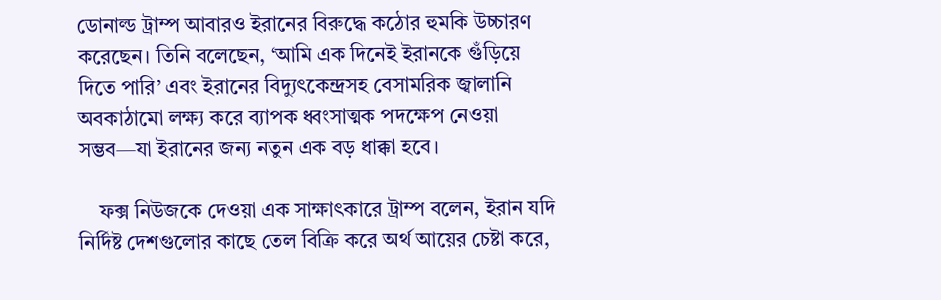ডোনাল্ড ট্রাম্প আবারও ইরানের বিরুদ্ধে কঠোর হুমকি উচ্চারণ করেছেন। তিনি বলেছেন, ‘আমি এক দিনেই ইরানকে গুঁড়িয়ে দিতে পারি’ এবং ইরানের বিদ্যুৎকেন্দ্রসহ বেসামরিক জ্বালানি অবকাঠামো লক্ষ্য করে ব্যাপক ধ্বংসাত্মক পদক্ষেপ নেওয়া সম্ভব—যা ইরানের জন্য নতুন এক বড় ধাক্কা হবে।

    ফক্স নিউজকে দেওয়া এক সাক্ষাৎকারে ট্রাম্প বলেন, ইরান যদি নির্দিষ্ট দেশগুলোর কাছে তেল বিক্রি করে অর্থ আয়ের চেষ্টা করে,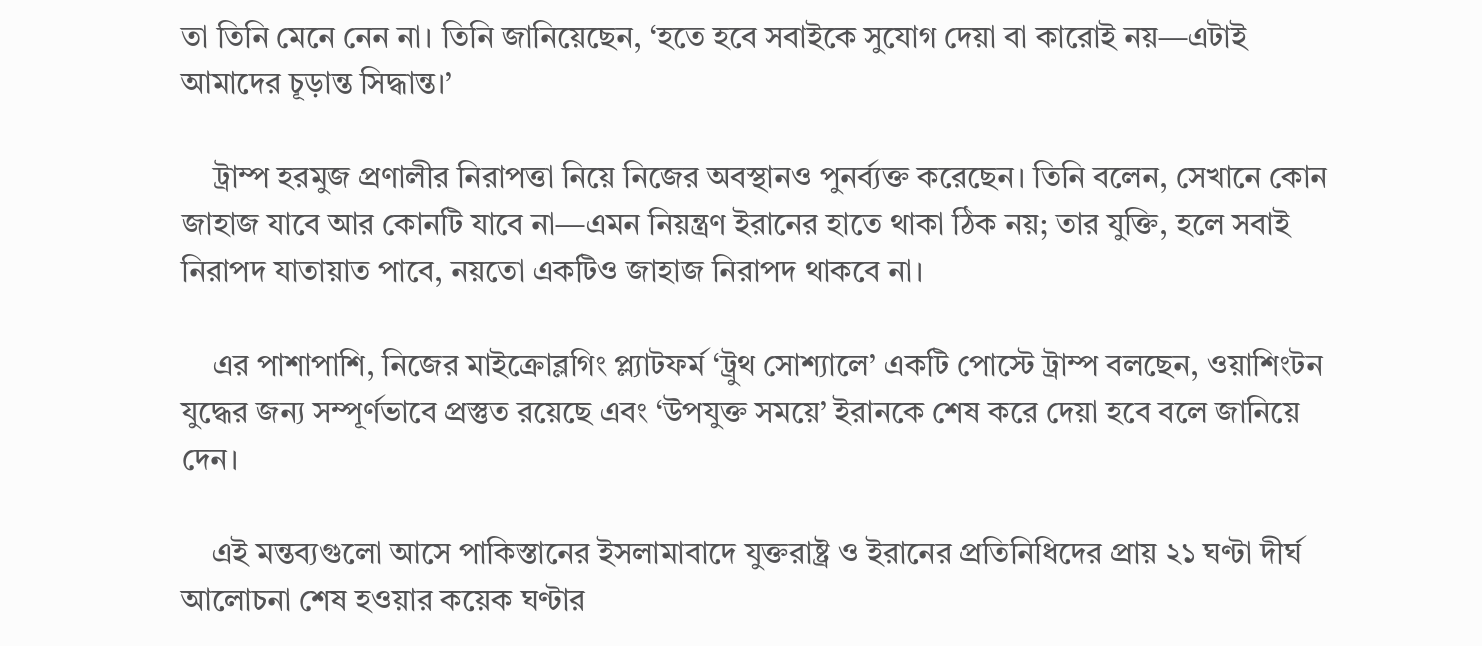তা তিনি মেনে নেন না। তিনি জানিয়েছেন, ‘হতে হবে সবাইকে সুযোগ দেয়া বা কারোই নয়—এটাই আমাদের চূড়ান্ত সিদ্ধান্ত।’

    ট্রাম্প হরমুজ প্রণালীর নিরাপত্তা নিয়ে নিজের অবস্থানও পুনর্ব্যক্ত করেছেন। তিনি বলেন, সেখানে কোন জাহাজ যাবে আর কোনটি যাবে না—এমন নিয়ন্ত্রণ ইরানের হাতে থাকা ঠিক নয়; তার যুক্তি, হলে সবাই নিরাপদ যাতায়াত পাবে, নয়তো একটিও জাহাজ নিরাপদ থাকবে না।

    এর পাশাপাশি, নিজের মাইক্রোব্লগিং প্ল্যাটফর্ম ‘ট্রুথ সোশ্যালে’ একটি পোস্টে ট্রাম্প বলছেন, ওয়াশিংটন যুদ্ধের জন্য সম্পূর্ণভাবে প্রস্তুত রয়েছে এবং ‘উপযুক্ত সময়ে’ ইরানকে শেষ করে দেয়া হবে বলে জানিয়ে দেন।

    এই মন্তব্যগুলো আসে পাকিস্তানের ইসলামাবাদে যুক্তরাষ্ট্র ও ইরানের প্রতিনিধিদের প্রায় ২১ ঘণ্টা দীর্ঘ আলোচনা শেষ হওয়ার কয়েক ঘণ্টার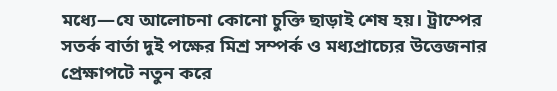মধ্যে—যে আলোচনা কোনো চুক্তি ছাড়াই শেষ হয়। ট্রাম্পের সতর্ক বার্তা দুই পক্ষের মিশ্র সম্পর্ক ও মধ্যপ্রাচ্যের উত্তেজনার প্রেক্ষাপটে নতুন করে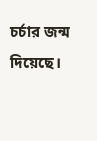চর্চার জন্ম দিয়েছে।